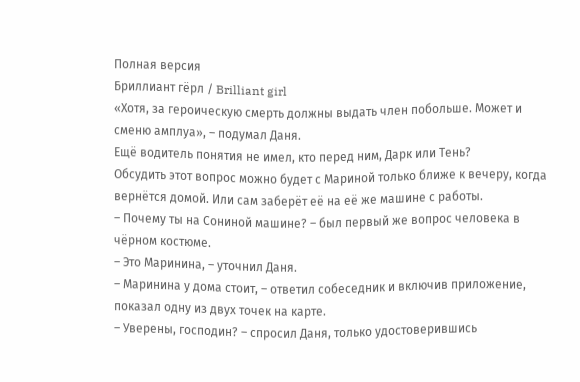Полная версия
Бриллиант гёрл / Brilliant girl
«Хотя, за героическую смерть должны выдать член побольше. Может и сменю амплуа», – подумал Даня.
Ещё водитель понятия не имел, кто перед ним, Дарк или Тень?
Обсудить этот вопрос можно будет с Мариной только ближе к вечеру, когда вернётся домой. Или сам заберёт её на её же машине с работы.
– Почему ты на Сониной машине? – был первый же вопрос человека в чёрном костюме.
– Это Маринина, – уточнил Даня.
– Маринина у дома стоит, – ответил собеседник и включив приложение, показал одну из двух точек на карте.
– Уверены, господин? – спросил Даня, только удостоверившись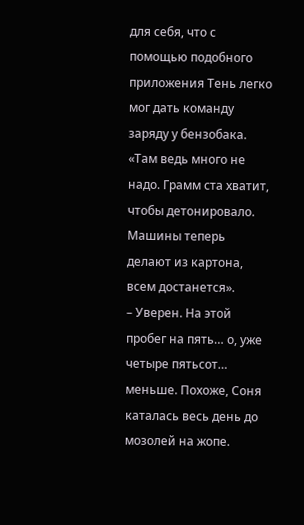для себя, что с помощью подобного приложения Тень легко мог дать команду заряду у бензобака.
«Там ведь много не надо. Грамм ста хватит, чтобы детонировало. Машины теперь делают из картона, всем достанется».
– Уверен. На этой пробег на пять… о, уже четыре пятьсот… меньше. Похоже, Соня каталась весь день до мозолей на жопе.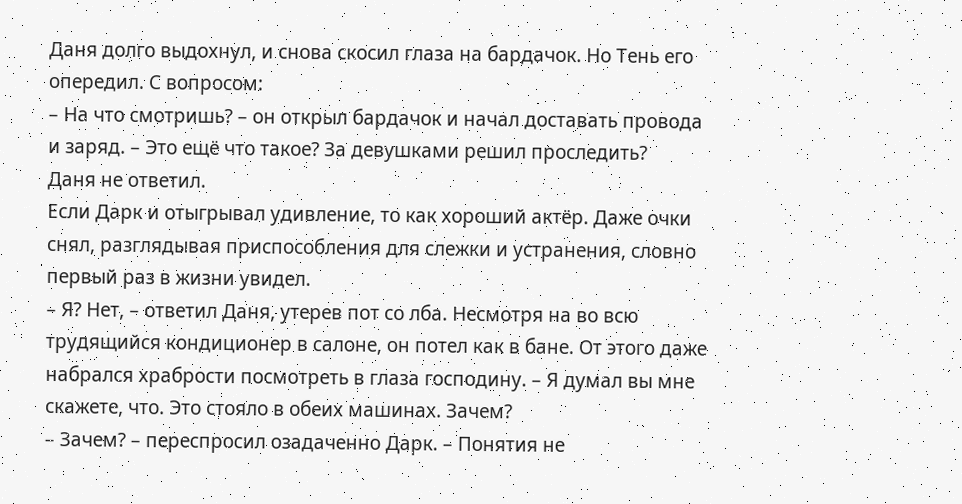Даня долго выдохнул, и снова скосил глаза на бардачок. Но Тень его опередил. С вопросом:
– На что смотришь? – он открыл бардачок и начал доставать провода и заряд. – Это ещё что такое? За девушками решил проследить?
Даня не ответил.
Если Дарк и отыгрывал удивление, то как хороший актёр. Даже очки снял, разглядывая приспособления для слежки и устранения, словно первый раз в жизни увидел.
– Я? Нет, – ответил Даня, утерев пот со лба. Несмотря на во всю трудящийся кондиционер в салоне, он потел как в бане. От этого даже набрался храбрости посмотреть в глаза господину. – Я думал вы мне скажете, что. Это стояло в обеих машинах. Зачем?
– Зачем? – переспросил озадаченно Дарк. – Понятия не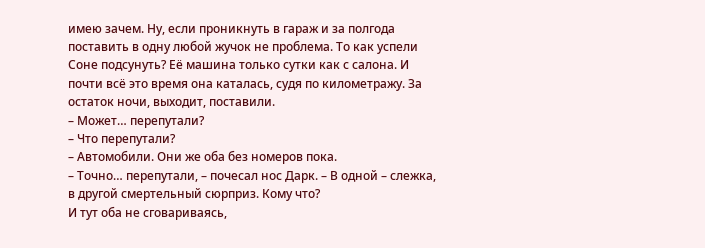имею зачем. Ну, если проникнуть в гараж и за полгода поставить в одну любой жучок не проблема. То как успели Соне подсунуть? Её машина только сутки как с салона. И почти всё это время она каталась, судя по километражу. За остаток ночи, выходит, поставили.
– Может… перепутали?
– Что перепутали?
– Автомобили. Они же оба без номеров пока.
– Точно… перепутали, – почесал нос Дарк. – В одной – слежка, в другой смертельный сюрприз. Кому что?
И тут оба не сговариваясь,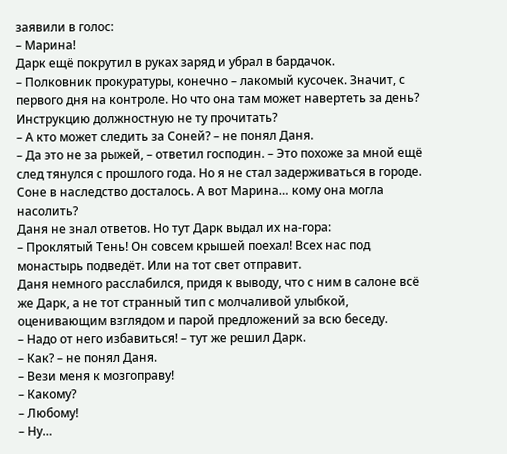заявили в голос:
– Марина!
Дарк ещё покрутил в руках заряд и убрал в бардачок.
– Полковник прокуратуры, конечно – лакомый кусочек. Значит, с первого дня на контроле. Но что она там может навертеть за день? Инструкцию должностную не ту прочитать?
– А кто может следить за Соней? – не понял Даня.
– Да это не за рыжей, – ответил господин. – Это похоже за мной ещё след тянулся с прошлого года. Но я не стал задерживаться в городе. Соне в наследство досталось. А вот Марина… кому она могла насолить?
Даня не знал ответов. Но тут Дарк выдал их на-гора:
– Проклятый Тень! Он совсем крышей поехал! Всех нас под монастырь подведёт. Или на тот свет отправит.
Даня немного расслабился, придя к выводу, что с ним в салоне всё же Дарк, а не тот странный тип с молчаливой улыбкой, оценивающим взглядом и парой предложений за всю беседу.
– Надо от него избавиться! – тут же решил Дарк.
– Как? – не понял Даня.
– Вези меня к мозгоправу!
– Какому?
– Любому!
– Ну…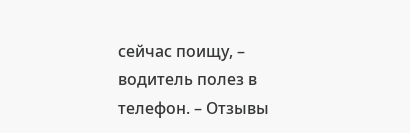сейчас поищу, – водитель полез в телефон. – Отзывы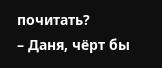почитать?
– Даня, чёрт бы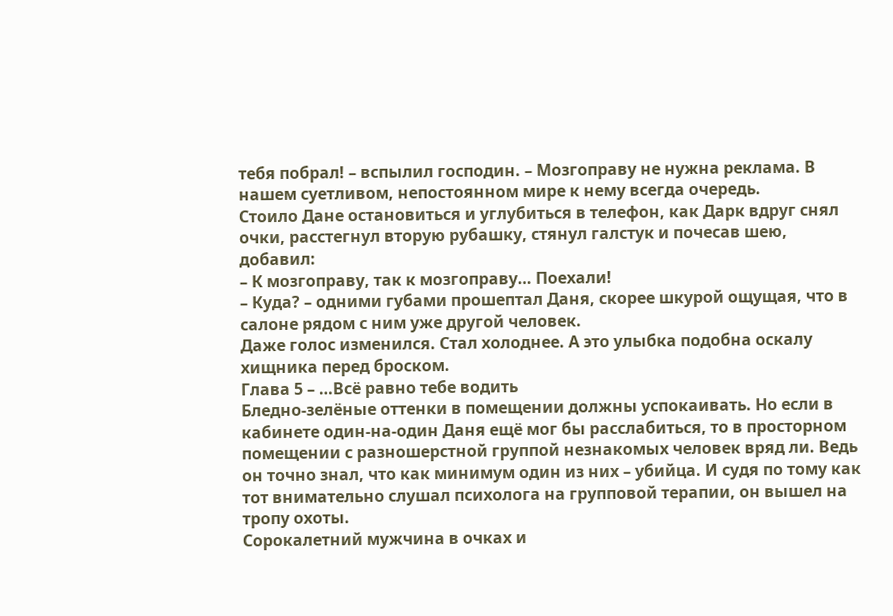тебя побрал! – вспылил господин. – Мозгоправу не нужна реклама. В нашем суетливом, непостоянном мире к нему всегда очередь.
Стоило Дане остановиться и углубиться в телефон, как Дарк вдруг снял очки, расстегнул вторую рубашку, стянул галстук и почесав шею, добавил:
– К мозгоправу, так к мозгоправу… Поехали!
– Куда? – одними губами прошептал Даня, скорее шкурой ощущая, что в салоне рядом с ним уже другой человек.
Даже голос изменился. Стал холоднее. А это улыбка подобна оскалу хищника перед броском.
Глава 5 – …Всё равно тебе водить
Бледно-зелёные оттенки в помещении должны успокаивать. Но если в кабинете один-на-один Даня ещё мог бы расслабиться, то в просторном помещении с разношерстной группой незнакомых человек вряд ли. Ведь он точно знал, что как минимум один из них – убийца. И судя по тому как тот внимательно слушал психолога на групповой терапии, он вышел на тропу охоты.
Сорокалетний мужчина в очках и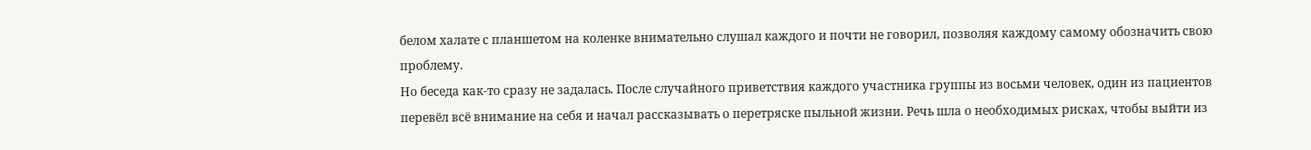белом халате с планшетом на коленке внимательно слушал каждого и почти не говорил, позволяя каждому самому обозначить свою проблему.
Но беседа как-то сразу не задалась. После случайного приветствия каждого участника группы из восьми человек, один из пациентов перевёл всё внимание на себя и начал рассказывать о перетряске пыльной жизни. Речь шла о необходимых рисках, чтобы выйти из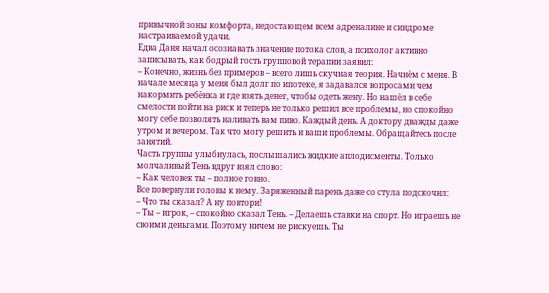привычной зоны комфорта, недостающем всем адреналине и синдроме настраиваемой удачи.
Едва Даня начал осознавать значение потока слов, а психолог активно записывать, как бодрый гость групповой терапии заявил:
– Конечно, жизнь без примеров – всего лишь скучная теория. Начнём с меня. В начале месяца у меня был долг по ипотеке, я задавался вопросами чем накормить ребёнка и где взять денег, чтобы одеть жену. Но нашёл в себе смелости пойти на риск и теперь не только решил все проблемы, но спокойно могу себе позволять наливать вам пиво. Каждый день. А доктору дважды даже утром и вечером. Так что могу решить и ваши проблемы. Обращайтесь после занятий.
Часть группы улыбнулась, послышались жидкие аплодисменты. Только молчаливый Тень вдруг взял слово:
– Как человек ты – полное говно.
Все повернули головы к нему. Заряженный парень даже со стула подскочил:
– Что ты сказал? А ну повтори!
– Ты – игрок, – спокойно сказал Тень. – Делаешь ставки на спорт. Но играешь не своими деньгами. Поэтому ничем не рискуешь. Ты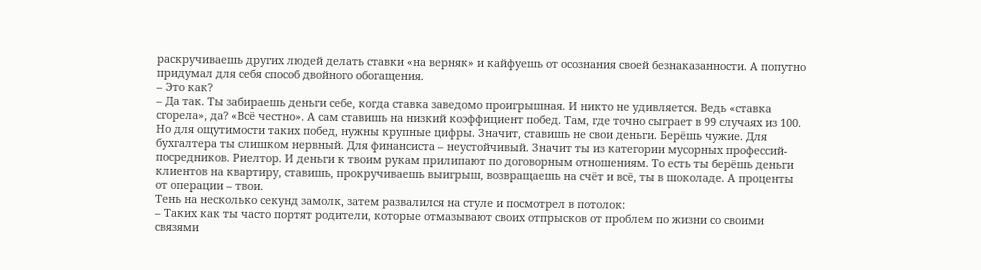раскручиваешь других людей делать ставки «на верняк» и кайфуешь от осознания своей безнаказанности. А попутно придумал для себя способ двойного обогащения.
– Это как?
– Да так. Ты забираешь деньги себе, когда ставка заведомо проигрышная. И никто не удивляется. Ведь «ставка сгорела», да? «Всё честно». А сам ставишь на низкий коэффициент побед. Там, где точно сыграет в 99 случаях из 100. Но для ощутимости таких побед, нужны крупные цифры. Значит, ставишь не свои деньги. Берёшь чужие. Для бухгалтера ты слишком нервный. Для финансиста – неустойчивый. Значит ты из категории мусорных профессий-посредников. Риелтор. И деньги к твоим рукам прилипают по договорным отношениям. То есть ты берёшь деньги клиентов на квартиру, ставишь, прокручиваешь выигрыш, возвращаешь на счёт и всё, ты в шоколаде. А проценты от операции – твои.
Тень на несколько секунд замолк, затем развалился на стуле и посмотрел в потолок:
– Таких как ты часто портят родители, которые отмазывают своих отпрысков от проблем по жизни со своими связями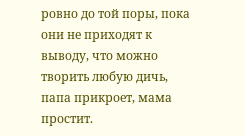ровно до той поры, пока они не приходят к выводу, что можно творить любую дичь, папа прикроет, мама простит.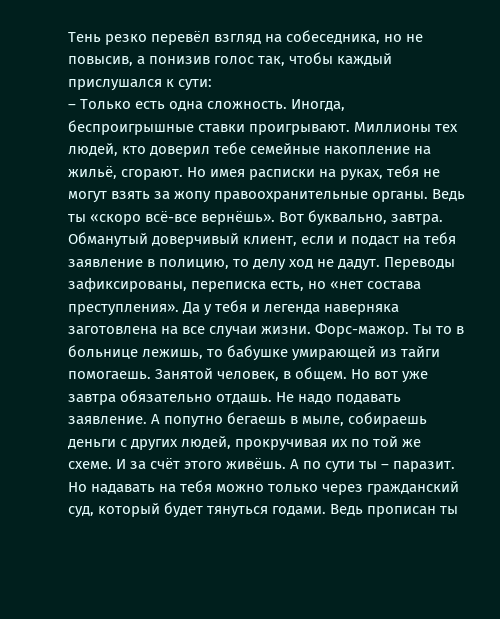Тень резко перевёл взгляд на собеседника, но не повысив, а понизив голос так, чтобы каждый прислушался к сути:
– Только есть одна сложность. Иногда, беспроигрышные ставки проигрывают. Миллионы тех людей, кто доверил тебе семейные накопление на жильё, сгорают. Но имея расписки на руках, тебя не могут взять за жопу правоохранительные органы. Ведь ты «скоро всё-все вернёшь». Вот буквально, завтра. Обманутый доверчивый клиент, если и подаст на тебя заявление в полицию, то делу ход не дадут. Переводы зафиксированы, переписка есть, но «нет состава преступления». Да у тебя и легенда наверняка заготовлена на все случаи жизни. Форс-мажор. Ты то в больнице лежишь, то бабушке умирающей из тайги помогаешь. Занятой человек, в общем. Но вот уже завтра обязательно отдашь. Не надо подавать заявление. А попутно бегаешь в мыле, собираешь деньги с других людей, прокручивая их по той же схеме. И за счёт этого живёшь. А по сути ты – паразит. Но надавать на тебя можно только через гражданский суд, который будет тянуться годами. Ведь прописан ты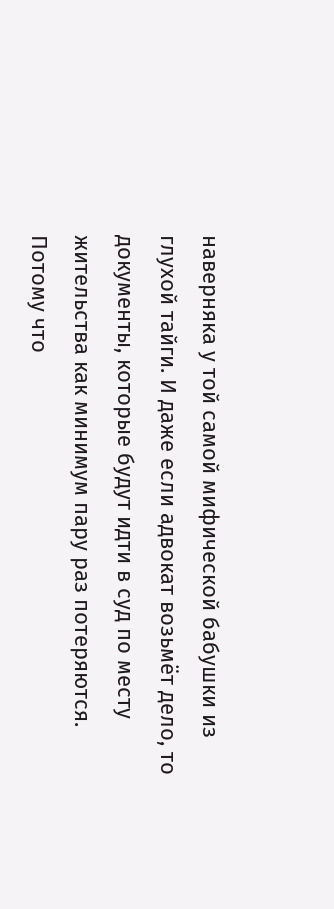наверняка у той самой мифической бабушки из глухой тайги. И даже если адвокат возьмёт дело, то документы, которые будут идти в суд по месту жительства как минимум пару раз потеряются. Потому что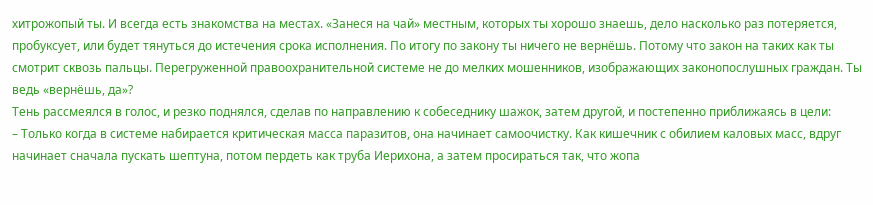хитрожопый ты. И всегда есть знакомства на местах. «Занеся на чай» местным, которых ты хорошо знаешь, дело насколько раз потеряется, пробуксует, или будет тянуться до истечения срока исполнения. По итогу по закону ты ничего не вернёшь. Потому что закон на таких как ты смотрит сквозь пальцы. Перегруженной правоохранительной системе не до мелких мошенников, изображающих законопослушных граждан. Ты ведь «вернёшь, да»?
Тень рассмеялся в голос, и резко поднялся, сделав по направлению к собеседнику шажок, затем другой, и постепенно приближаясь в цели:
– Только когда в системе набирается критическая масса паразитов, она начинает самоочистку. Как кишечник с обилием каловых масс, вдруг начинает сначала пускать шептуна, потом пердеть как труба Иерихона, а затем просираться так, что жопа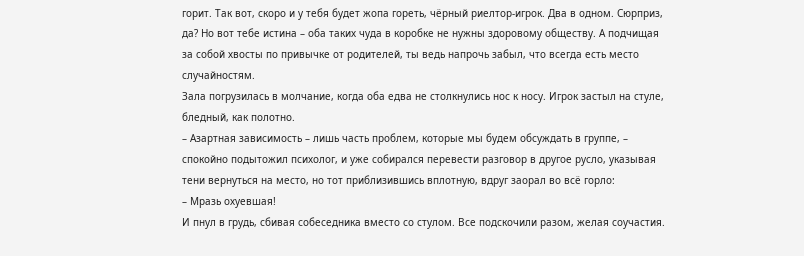горит. Так вот, скоро и у тебя будет жопа гореть, чёрный риелтор-игрок. Два в одном. Сюрприз, да? Но вот тебе истина – оба таких чуда в коробке не нужны здоровому обществу. А подчищая за собой хвосты по привычке от родителей, ты ведь напрочь забыл, что всегда есть место случайностям.
Зала погрузилась в молчание, когда оба едва не столкнулись нос к носу. Игрок застыл на стуле, бледный, как полотно.
– Азартная зависимость – лишь часть проблем, которые мы будем обсуждать в группе, – спокойно подытожил психолог, и уже собирался перевести разговор в другое русло, указывая тени вернуться на место, но тот приблизившись вплотную, вдруг заорал во всё горло:
– Мразь охуевшая!
И пнул в грудь, сбивая собеседника вместо со стулом. Все подскочили разом, желая соучастия.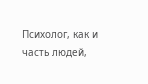Психолог, как и часть людей,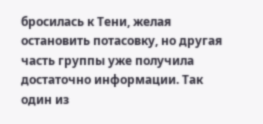бросилась к Тени, желая остановить потасовку, но другая часть группы уже получила достаточно информации. Так один из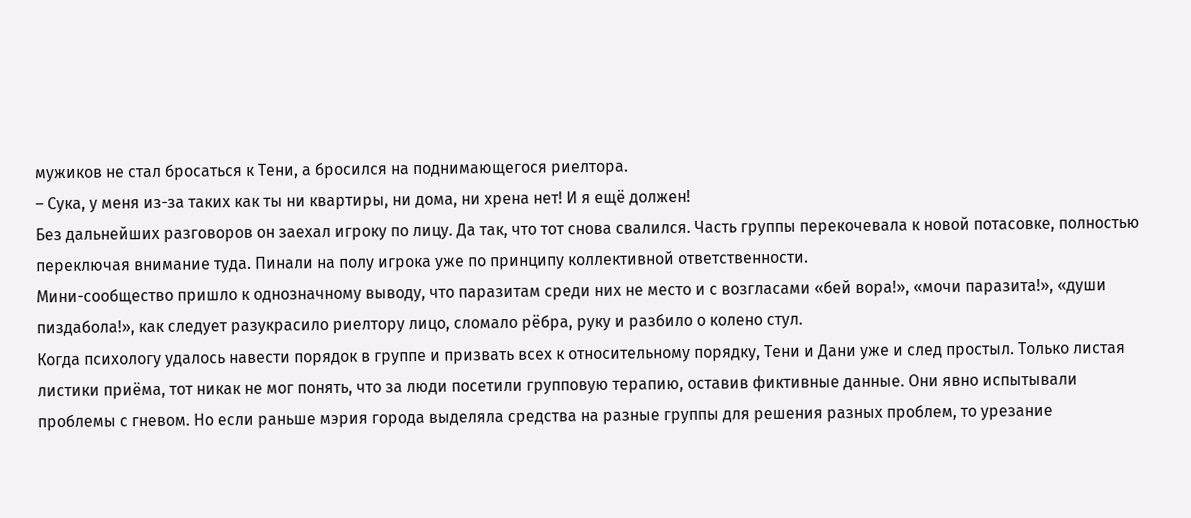мужиков не стал бросаться к Тени, а бросился на поднимающегося риелтора.
– Сука, у меня из-за таких как ты ни квартиры, ни дома, ни хрена нет! И я ещё должен!
Без дальнейших разговоров он заехал игроку по лицу. Да так, что тот снова свалился. Часть группы перекочевала к новой потасовке, полностью переключая внимание туда. Пинали на полу игрока уже по принципу коллективной ответственности.
Мини-сообщество пришло к однозначному выводу, что паразитам среди них не место и с возгласами «бей вора!», «мочи паразита!», «души пиздабола!», как следует разукрасило риелтору лицо, сломало рёбра, руку и разбило о колено стул.
Когда психологу удалось навести порядок в группе и призвать всех к относительному порядку, Тени и Дани уже и след простыл. Только листая листики приёма, тот никак не мог понять, что за люди посетили групповую терапию, оставив фиктивные данные. Они явно испытывали проблемы с гневом. Но если раньше мэрия города выделяла средства на разные группы для решения разных проблем, то урезание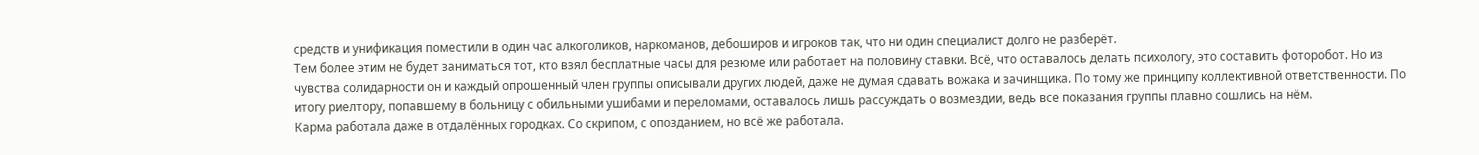средств и унификация поместили в один час алкоголиков, наркоманов, дебоширов и игроков так, что ни один специалист долго не разберёт.
Тем более этим не будет заниматься тот, кто взял бесплатные часы для резюме или работает на половину ставки. Всё, что оставалось делать психологу, это составить фоторобот. Но из чувства солидарности он и каждый опрошенный член группы описывали других людей, даже не думая сдавать вожака и зачинщика. По тому же принципу коллективной ответственности. По итогу риелтору, попавшему в больницу с обильными ушибами и переломами, оставалось лишь рассуждать о возмездии, ведь все показания группы плавно сошлись на нём.
Карма работала даже в отдалённых городках. Со скрипом, с опозданием, но всё же работала.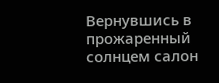Вернувшись в прожаренный солнцем салон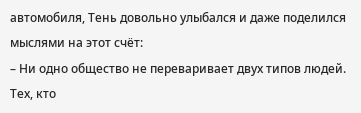автомобиля, Тень довольно улыбался и даже поделился мыслями на этот счёт:
– Ни одно общество не переваривает двух типов людей. Тех, кто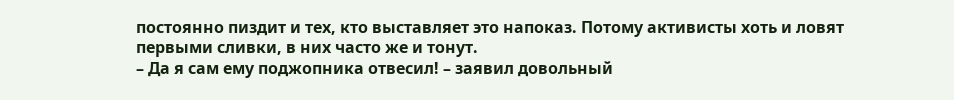постоянно пиздит и тех, кто выставляет это напоказ. Потому активисты хоть и ловят первыми сливки, в них часто же и тонут.
– Да я сам ему поджопника отвесил! – заявил довольный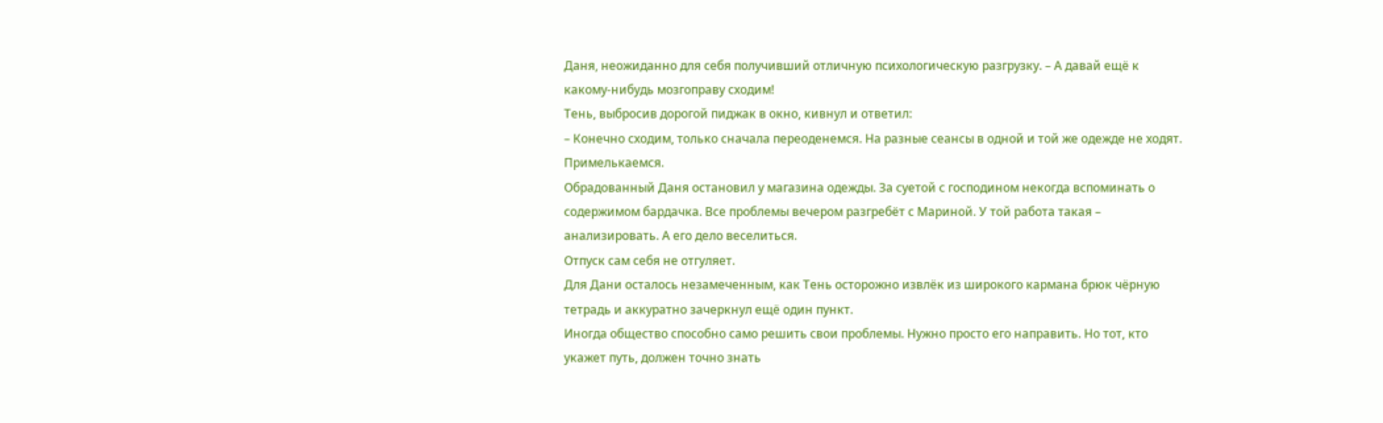Даня, неожиданно для себя получивший отличную психологическую разгрузку. – А давай ещё к какому-нибудь мозгоправу сходим!
Тень, выбросив дорогой пиджак в окно, кивнул и ответил:
– Конечно сходим, только сначала переоденемся. На разные сеансы в одной и той же одежде не ходят. Примелькаемся.
Обрадованный Даня остановил у магазина одежды. За суетой с господином некогда вспоминать о содержимом бардачка. Все проблемы вечером разгребёт с Мариной. У той работа такая – анализировать. А его дело веселиться.
Отпуск сам себя не отгуляет.
Для Дани осталось незамеченным, как Тень осторожно извлёк из широкого кармана брюк чёрную тетрадь и аккуратно зачеркнул ещё один пункт.
Иногда общество способно само решить свои проблемы. Нужно просто его направить. Но тот, кто укажет путь, должен точно знать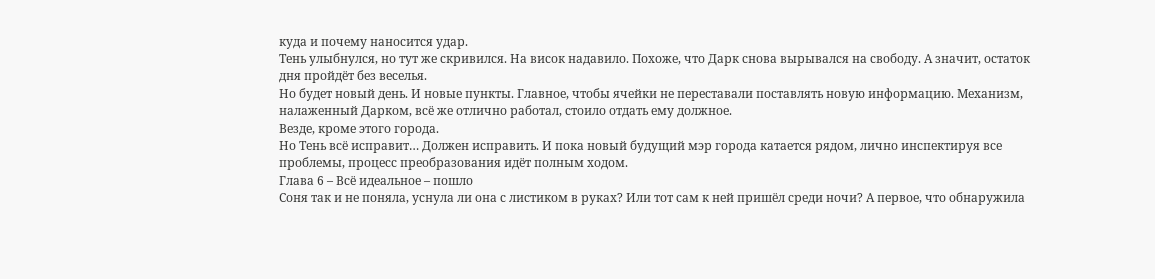куда и почему наносится удар.
Тень улыбнулся, но тут же скривился. На висок надавило. Похоже, что Дарк снова вырывался на свободу. А значит, остаток дня пройдёт без веселья.
Но будет новый день. И новые пункты. Главное, чтобы ячейки не переставали поставлять новую информацию. Механизм, налаженный Дарком, всё же отлично работал, стоило отдать ему должное.
Везде, кроме этого города.
Но Тень всё исправит… Должен исправить. И пока новый будущий мэр города катается рядом, лично инспектируя все проблемы, процесс преобразования идёт полным ходом.
Глава 6 – Всё идеальное – пошло
Соня так и не поняла, уснула ли она с листиком в руках? Или тот сам к ней пришёл среди ночи? А первое, что обнаружила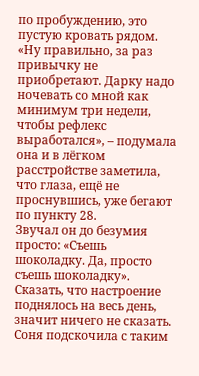по пробуждению, это пустую кровать рядом.
«Ну правильно, за раз привычку не приобретают. Дарку надо ночевать со мной как минимум три недели, чтобы рефлекс выработался», – подумала она и в лёгком расстройстве заметила, что глаза, ещё не проснувшись, уже бегают по пункту 28.
Звучал он до безумия просто: «Съешь шоколадку. Да, просто съешь шоколадку».
Сказать, что настроение поднялось на весь день, значит ничего не сказать. Соня подскочила с таким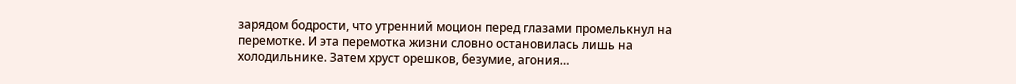зарядом бодрости, что утренний моцион перед глазами промелькнул на перемотке. И эта перемотка жизни словно остановилась лишь на холодильнике. Затем хруст орешков, безумие, агония…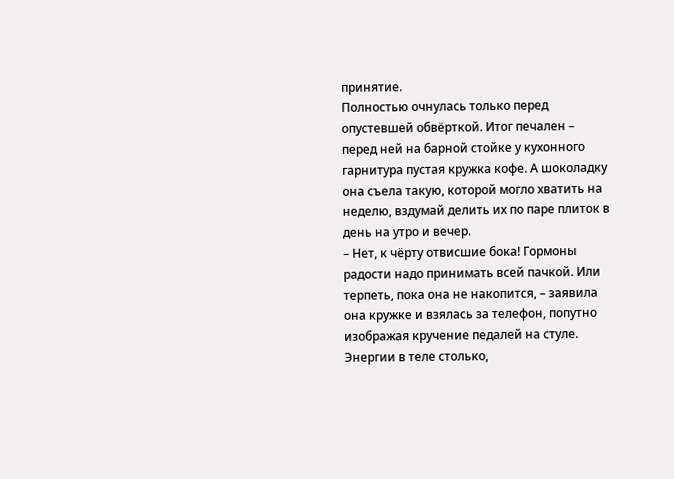принятие.
Полностью очнулась только перед опустевшей обвёрткой. Итог печален – перед ней на барной стойке у кухонного гарнитура пустая кружка кофе. А шоколадку она съела такую, которой могло хватить на неделю, вздумай делить их по паре плиток в день на утро и вечер.
– Нет, к чёрту отвисшие бока! Гормоны радости надо принимать всей пачкой. Или терпеть, пока она не накопится, – заявила она кружке и взялась за телефон, попутно изображая кручение педалей на стуле.
Энергии в теле столько,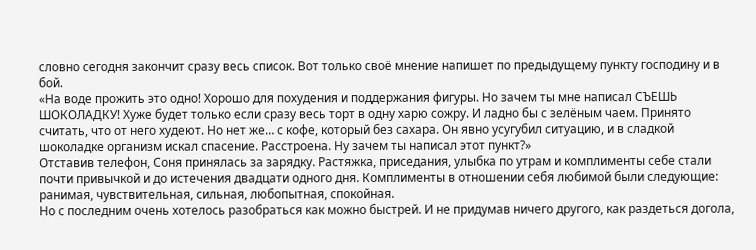словно сегодня закончит сразу весь список. Вот только своё мнение напишет по предыдущему пункту господину и в бой.
«На воде прожить это одно! Хорошо для похудения и поддержания фигуры. Но зачем ты мне написал СЪЕШЬ ШОКОЛАДКУ! Хуже будет только если сразу весь торт в одну харю сожру. И ладно бы с зелёным чаем. Принято считать, что от него худеют. Но нет же… с кофе, который без сахара. Он явно усугубил ситуацию, и в сладкой шоколадке организм искал спасение. Расстроена. Ну зачем ты написал этот пункт?»
Отставив телефон, Соня принялась за зарядку. Растяжка, приседания, улыбка по утрам и комплименты себе стали почти привычкой и до истечения двадцати одного дня. Комплименты в отношении себя любимой были следующие: ранимая, чувствительная, сильная, любопытная, спокойная.
Но с последним очень хотелось разобраться как можно быстрей. И не придумав ничего другого, как раздеться догола,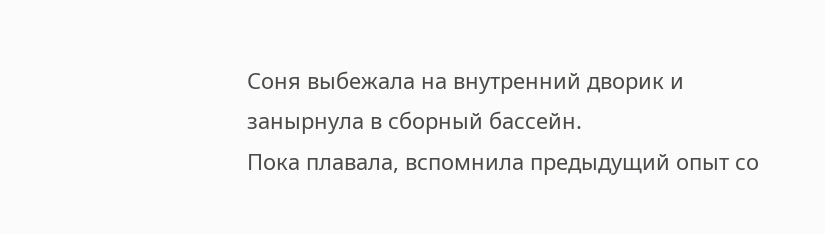Соня выбежала на внутренний дворик и занырнула в сборный бассейн.
Пока плавала, вспомнила предыдущий опыт со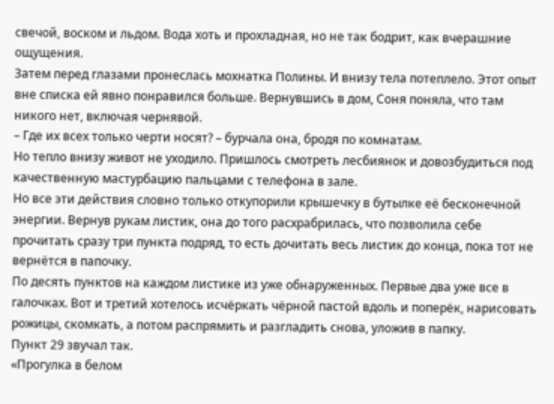свечой, воском и льдом. Вода хоть и прохладная, но не так бодрит, как вчерашние ощущения.
Затем перед глазами пронеслась мохнатка Полины. И внизу тела потеплело. Этот опыт вне списка ей явно понравился больше. Вернувшись в дом, Соня поняла, что там никого нет, включая чернявой.
– Где их всех только черти носят? – бурчала она, бродя по комнатам.
Но тепло внизу живот не уходило. Пришлось смотреть лесбиянок и довозбудиться под качественную мастурбацию пальцами с телефона в зале.
Но все эти действия словно только откупорили крышечку в бутылке её бесконечной энергии. Вернув рукам листик, она до того расхрабрилась, что позволила себе прочитать сразу три пункта подряд, то есть дочитать весь листик до конца, пока тот не вернётся в папочку.
По десять пунктов на каждом листике из уже обнаруженных. Первые два уже все в галочках. Вот и третий хотелось исчёркать чёрной пастой вдоль и поперёк, нарисовать рожицы, скомкать, а потом распрямить и разгладить снова, уложив в папку.
Пункт 29 звучал так.
«Прогулка в белом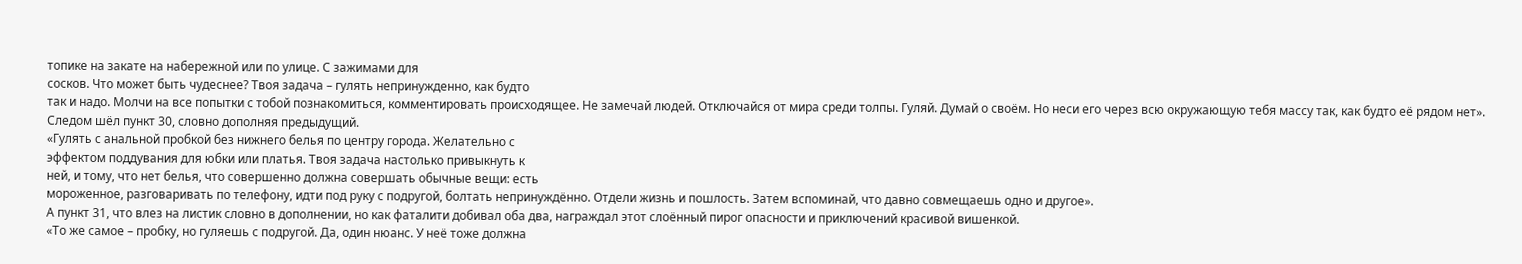топике на закате на набережной или по улице. С зажимами для
сосков. Что может быть чудеснее? Твоя задача – гулять непринужденно, как будто
так и надо. Молчи на все попытки с тобой познакомиться, комментировать происходящее. Не замечай людей. Отключайся от мира среди толпы. Гуляй. Думай о своём. Но неси его через всю окружающую тебя массу так, как будто её рядом нет».
Следом шёл пункт 30, словно дополняя предыдущий.
«Гулять с анальной пробкой без нижнего белья по центру города. Желательно с
эффектом поддувания для юбки или платья. Твоя задача настолько привыкнуть к
ней, и тому, что нет белья, что совершенно должна совершать обычные вещи: есть
мороженное, разговаривать по телефону, идти под руку с подругой, болтать непринуждённо. Отдели жизнь и пошлость. Затем вспоминай, что давно совмещаешь одно и другое».
А пункт 31, что влез на листик словно в дополнении, но как фаталити добивал оба два, награждал этот слоённый пирог опасности и приключений красивой вишенкой.
«То же самое – пробку, но гуляешь с подругой. Да, один нюанс. У неё тоже должна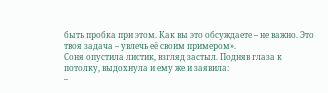быть пробка при этом. Как вы это обсуждаете – не важно. Это твоя задача – увлечь её своим примером».
Соня опустила листик, взгляд застыл. Подняв глаза к потолку, выдохнула и ему же и заявила:
–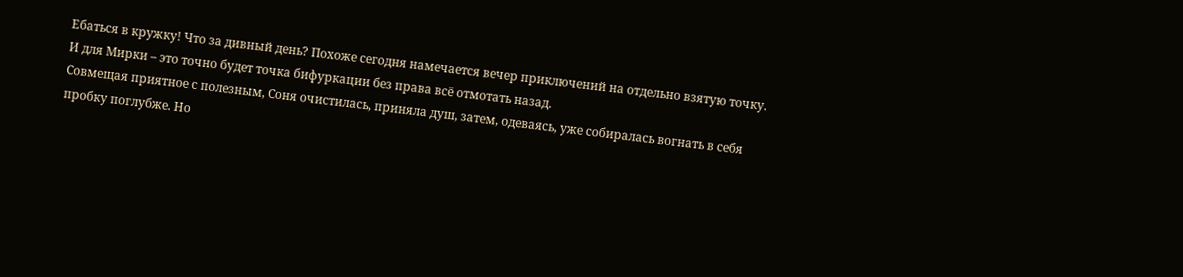Ебаться в кружку! Что за дивный день? Похоже сегодня намечается вечер приключений на отдельно взятую точку. И для Мирки – это точно будет точка бифуркации без права всё отмотать назад.
Совмещая приятное с полезным, Соня очистилась, приняла душ, затем, одеваясь, уже собиралась вогнать в себя пробку поглубже. Но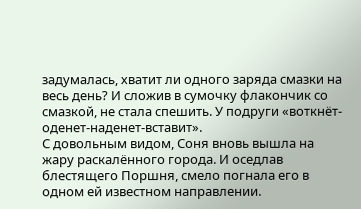задумалась, хватит ли одного заряда смазки на весь день? И сложив в сумочку флакончик со смазкой, не стала спешить. У подруги «воткнёт-оденет-наденет-вставит».
С довольным видом, Соня вновь вышла на жару раскалённого города. И оседлав блестящего Поршня, смело погнала его в одном ей известном направлении.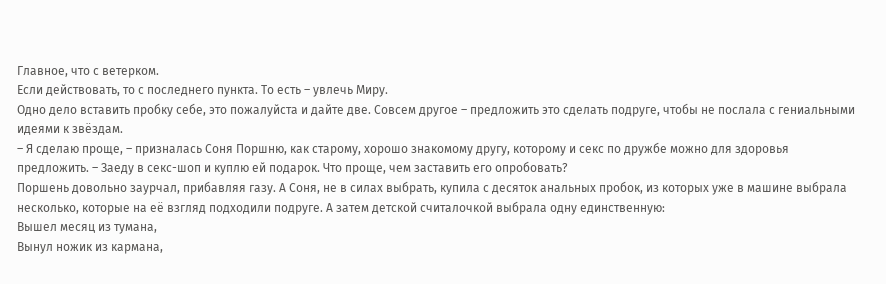Главное, что с ветерком.
Если действовать, то с последнего пункта. То есть – увлечь Миру.
Одно дело вставить пробку себе, это пожалуйста и дайте две. Совсем другое – предложить это сделать подруге, чтобы не послала с гениальными идеями к звёздам.
– Я сделаю проще, – призналась Соня Поршню, как старому, хорошо знакомому другу, которому и секс по дружбе можно для здоровья предложить. – Заеду в секс-шоп и куплю ей подарок. Что проще, чем заставить его опробовать?
Поршень довольно заурчал, прибавляя газу. А Соня, не в силах выбрать, купила с десяток анальных пробок, из которых уже в машине выбрала несколько, которые на её взгляд подходили подруге. А затем детской считалочкой выбрала одну единственную:
Вышел месяц из тумана,
Вынул ножик из кармана,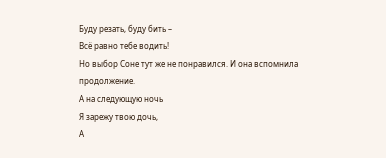Буду резать, буду бить –
Всё равно тебе водить!
Но выбор Соне тут же не понравился. И она вспомнила продолжение.
А на следующую ночь
Я зарежу твою дочь,
А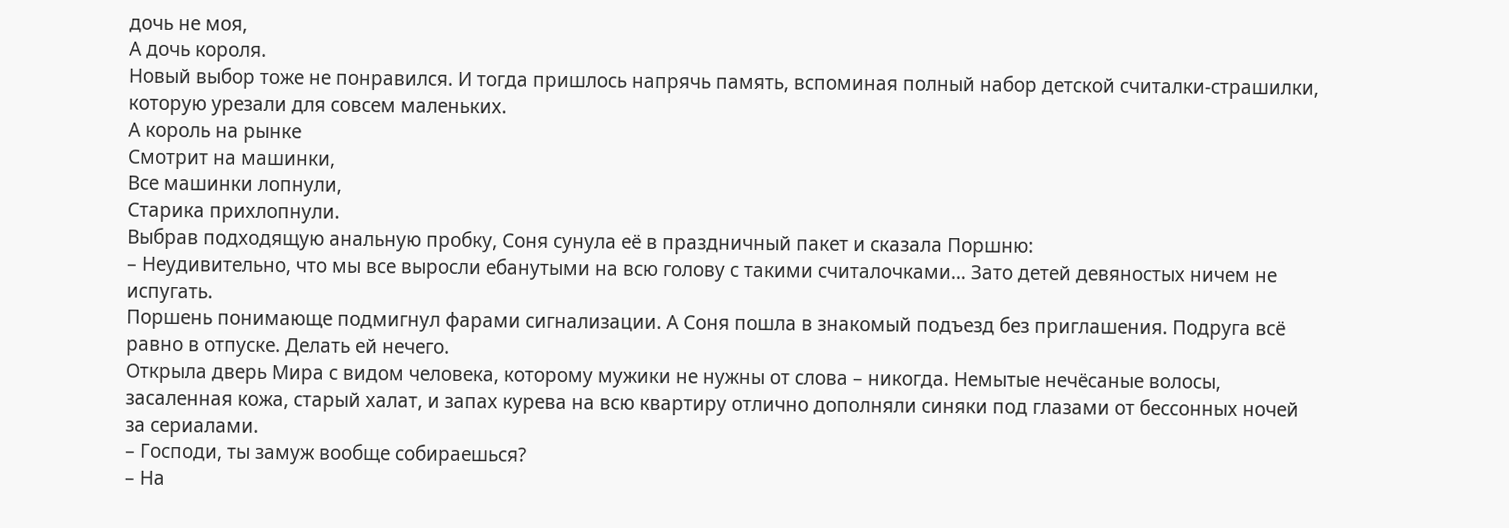дочь не моя,
А дочь короля.
Новый выбор тоже не понравился. И тогда пришлось напрячь память, вспоминая полный набор детской считалки-страшилки, которую урезали для совсем маленьких.
А король на рынке
Смотрит на машинки,
Все машинки лопнули,
Старика прихлопнули.
Выбрав подходящую анальную пробку, Соня сунула её в праздничный пакет и сказала Поршню:
– Неудивительно, что мы все выросли ебанутыми на всю голову с такими считалочками… Зато детей девяностых ничем не испугать.
Поршень понимающе подмигнул фарами сигнализации. А Соня пошла в знакомый подъезд без приглашения. Подруга всё равно в отпуске. Делать ей нечего.
Открыла дверь Мира с видом человека, которому мужики не нужны от слова – никогда. Немытые нечёсаные волосы, засаленная кожа, старый халат, и запах курева на всю квартиру отлично дополняли синяки под глазами от бессонных ночей за сериалами.
– Господи, ты замуж вообще собираешься?
– На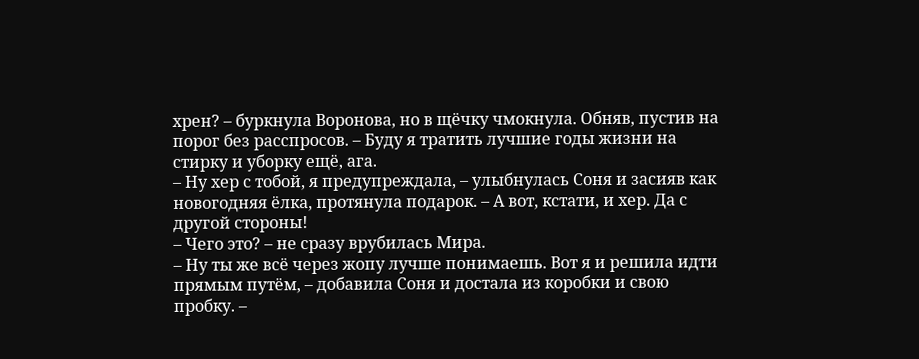хрен? – буркнула Воронова, но в щёчку чмокнула. Обняв, пустив на порог без расспросов. – Буду я тратить лучшие годы жизни на стирку и уборку ещё, ага.
– Ну хер с тобой, я предупреждала, – улыбнулась Соня и засияв как новогодняя ёлка, протянула подарок. – А вот, кстати, и хер. Да с другой стороны!
– Чего это? – не сразу врубилась Мира.
– Ну ты же всё через жопу лучше понимаешь. Вот я и решила идти прямым путём, – добавила Соня и достала из коробки и свою пробку. –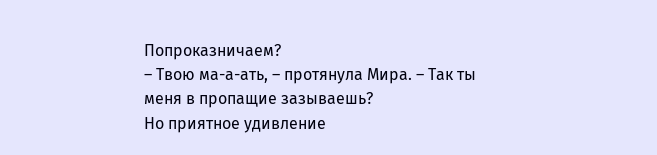Попроказничаем?
– Твою ма-а-ать, – протянула Мира. – Так ты меня в пропащие зазываешь?
Но приятное удивление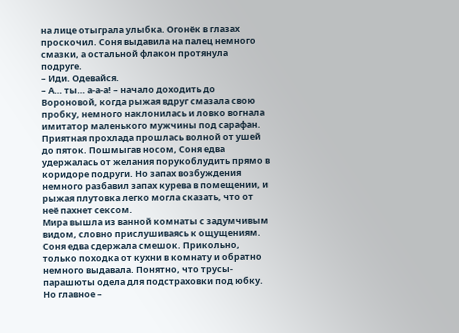на лице отыграла улыбка. Огонёк в глазах проскочил. Соня выдавила на палец немного смазки, а остальной флакон протянула подруге.
– Иди. Одевайся.
– А… ты… а-а-а! – начало доходить до Вороновой, когда рыжая вдруг смазала свою пробку, немного наклонилась и ловко вогнала имитатор маленького мужчины под сарафан.
Приятная прохлада прошлась волной от ушей до пяток. Пошмыгав носом, Соня едва удержалась от желания порукоблудить прямо в коридоре подруги. Но запах возбуждения немного разбавил запах курева в помещении, и рыжая плутовка легко могла сказать, что от неё пахнет сексом.
Мира вышла из ванной комнаты с задумчивым видом, словно прислушиваясь к ощущениям. Соня едва сдержала смешок. Прикольно, только походка от кухни в комнату и обратно немного выдавала. Понятно, что трусы-парашюты одела для подстраховки под юбку. Но главное –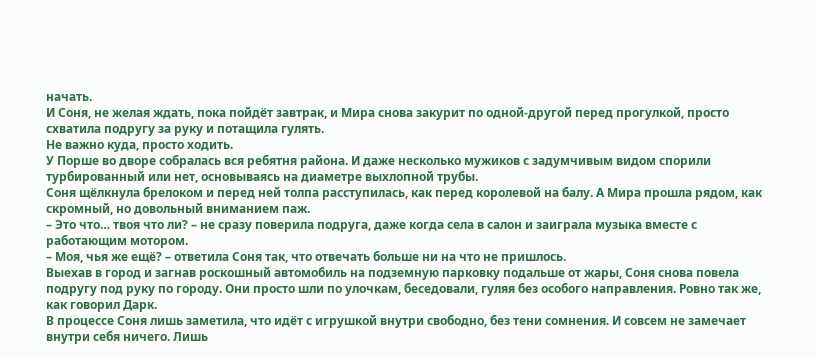начать.
И Соня, не желая ждать, пока пойдёт завтрак, и Мира снова закурит по одной-другой перед прогулкой, просто схватила подругу за руку и потащила гулять.
Не важно куда, просто ходить.
У Порше во дворе собралась вся ребятня района. И даже несколько мужиков с задумчивым видом спорили турбированный или нет, основываясь на диаметре выхлопной трубы.
Соня щёлкнула брелоком и перед ней толпа расступилась, как перед королевой на балу. А Мира прошла рядом, как скромный, но довольный вниманием паж.
– Это что… твоя что ли? – не сразу поверила подруга, даже когда села в салон и заиграла музыка вместе с работающим мотором.
– Моя, чья же ещё? – ответила Соня так, что отвечать больше ни на что не пришлось.
Выехав в город и загнав роскошный автомобиль на подземную парковку подальше от жары, Соня снова повела подругу под руку по городу. Они просто шли по улочкам, беседовали, гуляя без особого направления. Ровно так же, как говорил Дарк.
В процессе Соня лишь заметила, что идёт с игрушкой внутри свободно, без тени сомнения. И совсем не замечает внутри себя ничего. Лишь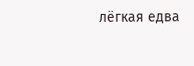лёгкая едва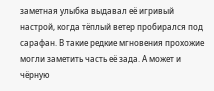заметная улыбка выдавал её игривый настрой, когда тёплый ветер пробирался под сарафан. В такие редкие мгновения прохожие могли заметить часть её зада. А может и чёрную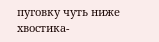пуговку чуть ниже хвостика-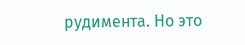рудимента. Но это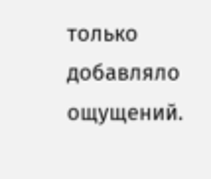только добавляло ощущений.